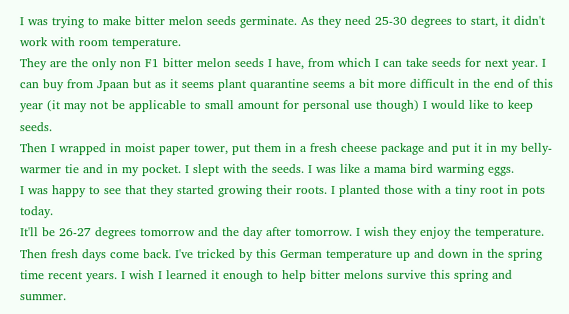I was trying to make bitter melon seeds germinate. As they need 25-30 degrees to start, it didn't work with room temperature.
They are the only non F1 bitter melon seeds I have, from which I can take seeds for next year. I can buy from Jpaan but as it seems plant quarantine seems a bit more difficult in the end of this year (it may not be applicable to small amount for personal use though) I would like to keep seeds.
Then I wrapped in moist paper tower, put them in a fresh cheese package and put it in my belly-warmer tie and in my pocket. I slept with the seeds. I was like a mama bird warming eggs.
I was happy to see that they started growing their roots. I planted those with a tiny root in pots today.
It'll be 26-27 degrees tomorrow and the day after tomorrow. I wish they enjoy the temperature. Then fresh days come back. I've tricked by this German temperature up and down in the spring time recent years. I wish I learned it enough to help bitter melons survive this spring and summer.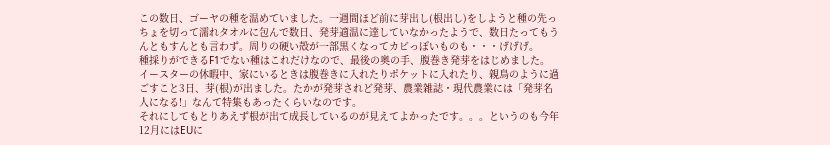この数日、ゴーヤの種を温めていました。一週間ほど前に芽出し(根出し)をしようと種の先っちょを切って濡れタオルに包んで数日、発芽適温に達していなかったようで、数日たってもうんともすんとも言わず。周りの硬い殻が一部黒くなってカビっぽいものも・・・げげげ。
種採りができるF1でない種はこれだけなので、最後の奥の手、腹巻き発芽をはじめました。イースターの休暇中、家にいるときは腹巻きに入れたりポケットに入れたり、親鳥のように過ごすこと3日、芽(根)が出ました。たかが発芽されど発芽、農業雑誌・現代農業には「発芽名人になる!」なんて特集もあったくらいなのです。
それにしてもとりあえず根が出て成長しているのが見えてよかったです。。。というのも今年12月にはEUに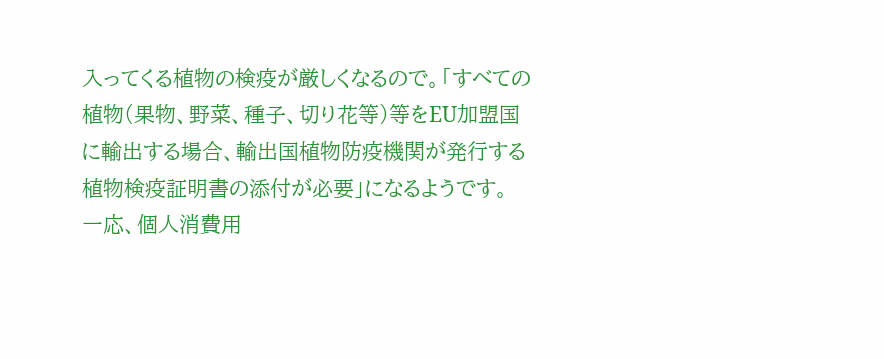入ってくる植物の検疫が厳しくなるので。「すべての植物(果物、野菜、種子、切り花等)等をEU加盟国に輸出する場合、輸出国植物防疫機関が発行する植物検疫証明書の添付が必要」になるようです。
一応、個人消費用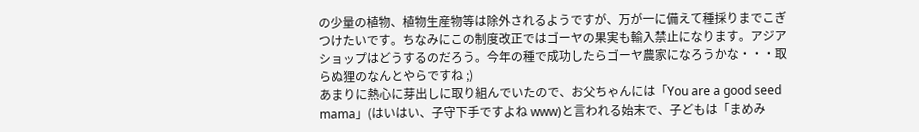の少量の植物、植物生産物等は除外されるようですが、万が一に備えて種採りまでこぎつけたいです。ちなみにこの制度改正ではゴーヤの果実も輸入禁止になります。アジアショップはどうするのだろう。今年の種で成功したらゴーヤ農家になろうかな・・・取らぬ狸のなんとやらですね ;)
あまりに熱心に芽出しに取り組んでいたので、お父ちゃんには「You are a good seed mama」(はいはい、子守下手ですよね www)と言われる始末で、子どもは「まめみ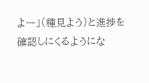よー」(種見よう)と進捗を確認しにくるようにな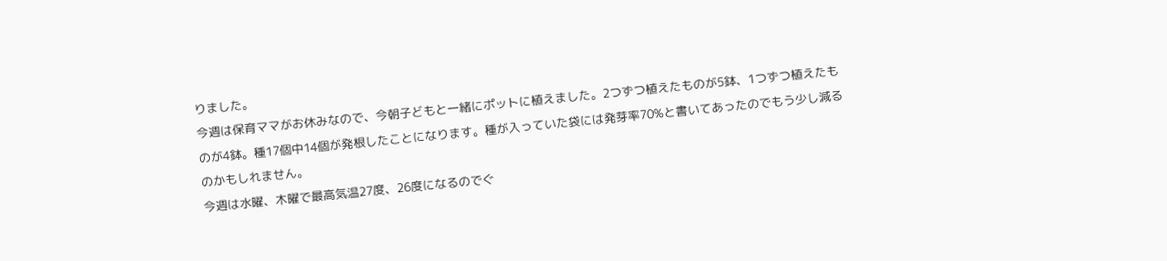りました。
今週は保育ママがお休みなので、今朝子どもと一緒にポットに植えました。2つずつ植えたものが5鉢、1つずつ植えたものが4鉢。種17個中14個が発根したことになります。種が入っていた袋には発芽率70%と書いてあったのでもう少し減るのかもしれません。
今週は水曜、木曜で最高気温27度、26度になるのでぐ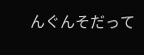んぐんそだって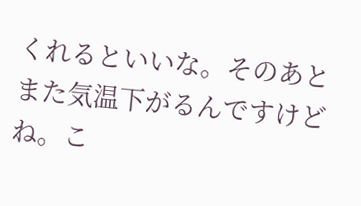くれるといいな。そのあとまた気温下がるんですけどね。こ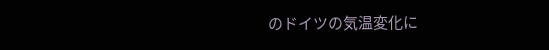のドイツの気温変化に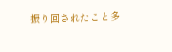振り回されたこと多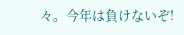々。今年は負けないぞ!